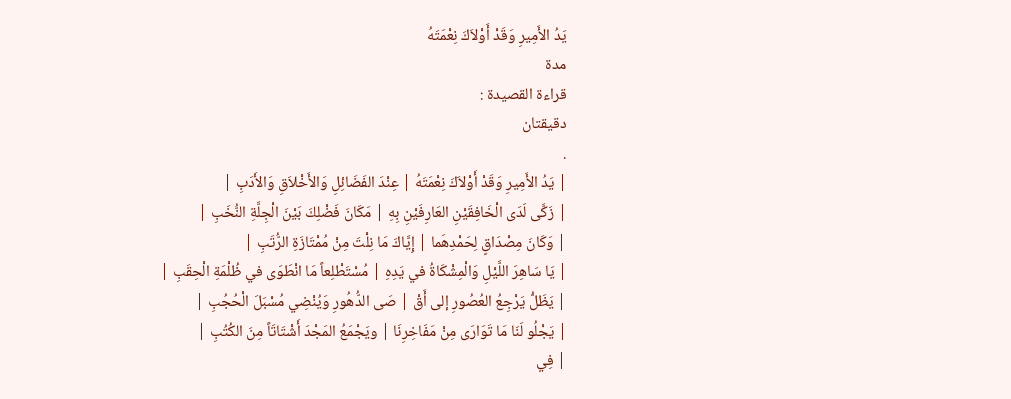يَدُ الأَمِيرِ وَقَدْ أَوْلاَكَ نِعْمَتَهُ
مدة
قراءة القصيدة :
دقيقتان
.
| يَدُ الأَمِيرِ وَقَدْ أَوْلاَكَ نِعْمَتَهُ | عِنْدَ الفَضَائِلِ وَالأَخْلاَقِ وَالأَدَبِ |
| زَكَّى لَدَى الْخَافِقَيْنِ العَارِفَيْنِ بِهِ | مَكَانَ فَضْلِكَ بَيْنَ الْجِلَّةِ النُّخَبِ |
| وَكَانَ مِصْدَاقٍ لِحَمْدِهَما | إِيَّاكَ مَا نِلْتَ مِنْ مُمْتَازَةِ الرُّتَبِ |
| يَا سَاهِرَ اللَّيْلِ وَالْمِشْكَاةُ في يَدِهِ | مُسْتَطْلِعاً مَا انْطَوَى في ظُلْمَةِ الْحِقَبِ |
| يَظَلُّ يَرْجِعُ العُصُورِ إلى أَقْ | صَى الدُّهُورِ وَيُنْضِي مُسْبَلَ الْحُجُبِ |
| يَجْلُو لَنَا مَا تَوَارَى مِنْ مَفَاخِرِنَا | ويَجْمَعُ المَجْدَ أَشْتَاتَاً مِنَ الكُتُبِ |
| فِي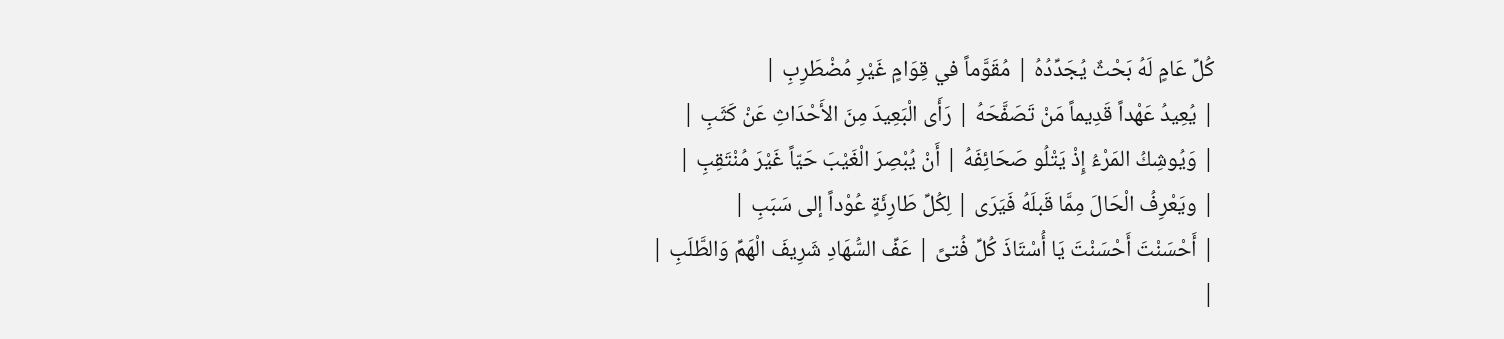كُلِّ عَامٍ لَهُ بَحْثٌ يُجَدِّدُهُ | مُقَوَّماً في قِوَامٍ غَيْرِ مُضْطَرِبِ |
| يُعِيدُ عَهْداً قَدِيماً مَنْ تَصَفَّحَهُ | رَأَى الْبَعِيدَ مِنَ الأَحْدَاثِ عَنْ كَثَبِ |
| وَيُوشِكُ المَرْءُ إِذْ يَتْلُو صَحَائِفَهُ | أَنْ يُبْصِرَ الْغَيْبَ حَيّاً غَيْرَ مُنْتَقِبِ |
| ويَعْرِفُ الْحَالَ مِمَّا قَبلَهُ فَيَرَى | لِكُلِّ طَارِئَةٍ عُوْداً إلى سَبَبِ |
| أَحْسَنْتَ أَحْسَنْتَ يَا أُسْتَاذَ كُلِّ فُتىً | عَفِّ السُّهَادِ شَرِيفَ الْهَمِّ وَالطَّلَبِ |
|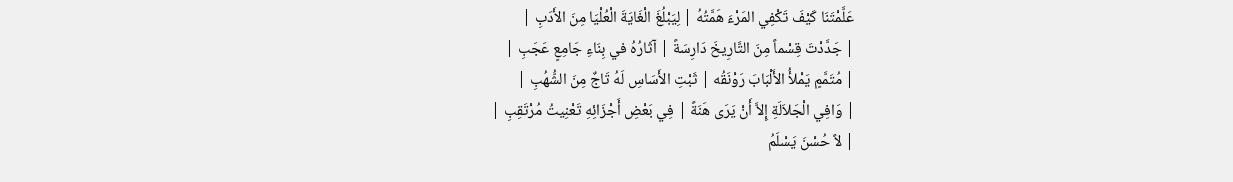عَلَّمْتَنَا كَيْفَ تَكْفِي المَرْءَ هَمَّتُهُ | لِيَبْلُغَ الْغَايَةَ الْعُلْيَا مِنَ الأَدَبِ |
| جَدَّدْتَ قِسْماً مِنَ التَّارِيخَ دَارِسَةً | آثَارُهُ في بِنَاءِ جَامِعٍ عَجَبِ |
| مُتَمَّمٍ يَمْلأُ الأَلْبَابَ رَوْنَقُه | ثَبْتِ الأَسَاسِ لَهُ تَاجٌ مِنَ الشُّهُبِ |
| وَافِي الْجَلاَلَةِ إِلاَّ أَنْ يَرَى هَنَةً | فِي بَعْضِ أَجْزَائِهِ تَعْنِيتُ مُرْتَقِبِ |
| لاً حُسْنَ يَسْلَمُ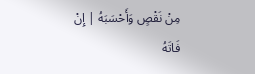مِنْ نَقْصٍ وَأَحْسَبَهُ | إِنْ فَاتَهُ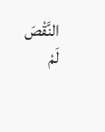النَّقْصَ لَمْ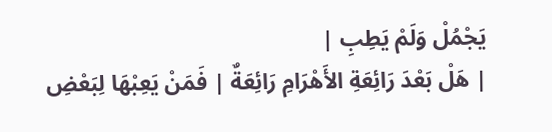يَجْمُلْ وَلَمْ يَطِبِ |
| هَلْ بَعْدَ رَائِعَةِ الأَهْرَامِ رَائِعَةٌ | فَمَنْ يَعِبْهَا لِبَعْضِ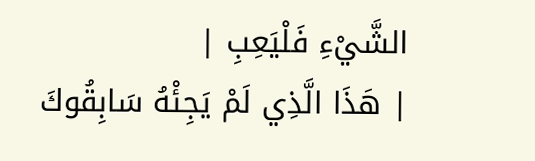الشَّيْءِ فَلْيَعِبِ |
| هَذَا الَّذِي لَمْ يَجِئْهُ سَابِقُوكَ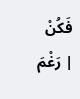فَكُنْ | رَغْمَ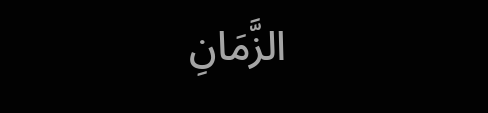الزَّمَانِ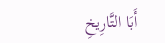أَبَا التَّارِيخِ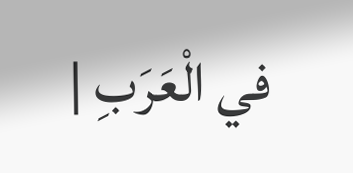في الْعَرَبِ |